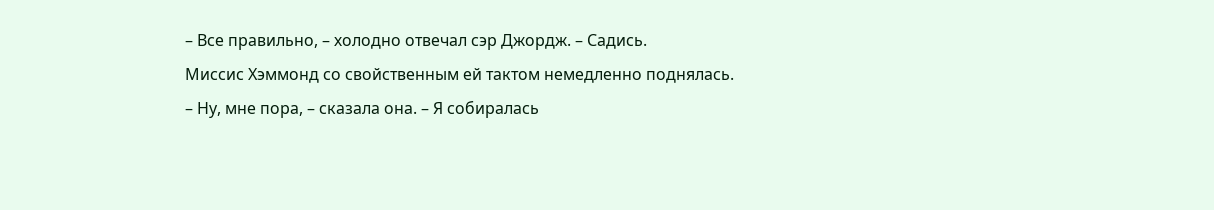– Все правильно, – холодно отвечал сэр Джордж. – Садись.
Миссис Хэммонд со свойственным ей тактом немедленно поднялась.
– Ну, мне пора, – сказала она. – Я собиралась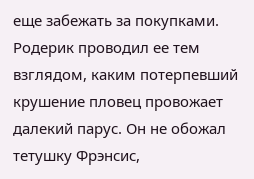еще забежать за покупками.
Родерик проводил ее тем взглядом, каким потерпевший крушение пловец провожает далекий парус. Он не обожал тетушку Фрэнсис,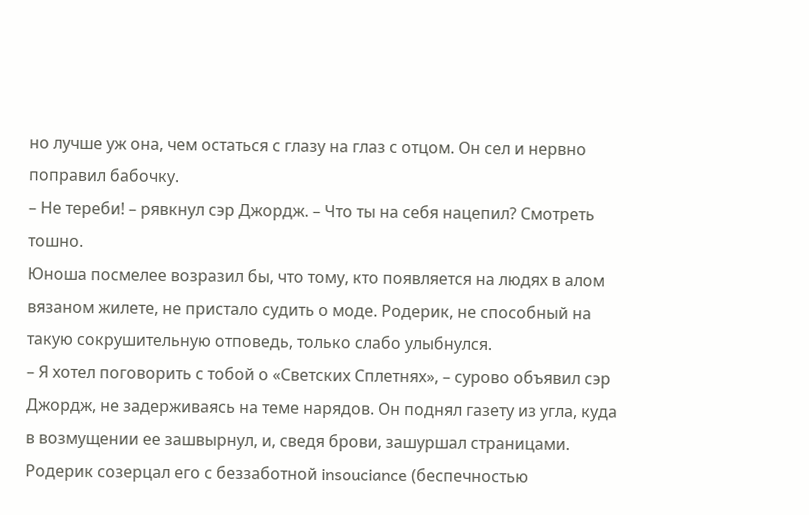но лучше уж она, чем остаться с глазу на глаз с отцом. Он сел и нервно поправил бабочку.
– Не тереби! – рявкнул сэр Джордж. – Что ты на себя нацепил? Смотреть тошно.
Юноша посмелее возразил бы, что тому, кто появляется на людях в алом вязаном жилете, не пристало судить о моде. Родерик, не способный на такую сокрушительную отповедь, только слабо улыбнулся.
– Я хотел поговорить с тобой о «Светских Сплетнях», – сурово объявил сэр Джордж, не задерживаясь на теме нарядов. Он поднял газету из угла, куда в возмущении ее зашвырнул, и, сведя брови, зашуршал страницами. Родерик созерцал его с беззаботной insouciance (беспечностью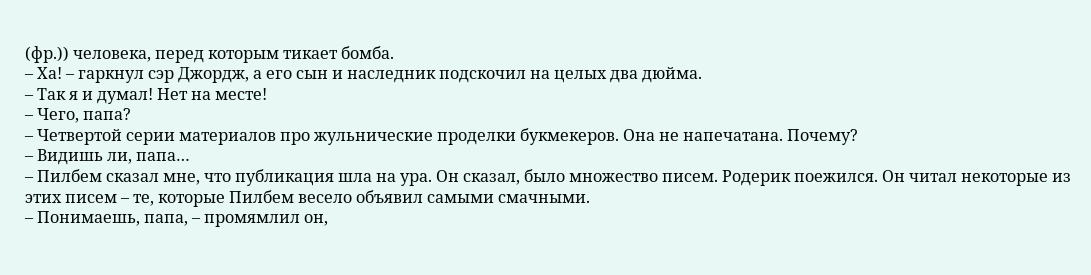(фр.)) человека, перед которым тикает бомба.
– Ха! – гаркнул сэр Джордж, а его сын и наследник подскочил на целых два дюйма.
– Так я и думал! Нет на месте!
– Чего, папа?
– Четвертой серии материалов про жульнические проделки букмекеров. Она не напечатана. Почему?
– Видишь ли, папа…
– Пилбем сказал мне, что публикация шла на ура. Он сказал, было множество писем. Родерик поежился. Он читал некоторые из этих писем – те, которые Пилбем весело объявил самыми смачными.
– Понимаешь, папа, – промямлил он,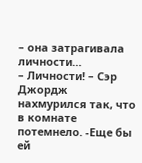– она затрагивала личности…
– Личности! – Сэр Джордж нахмурился так, что в комнате потемнело. -Еще бы ей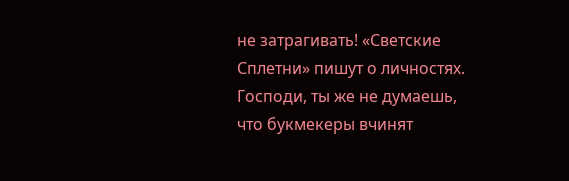не затрагивать! «Светские Сплетни» пишут о личностях. Господи, ты же не думаешь, что букмекеры вчинят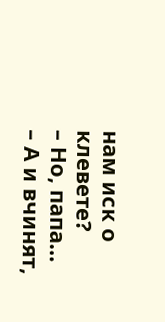нам иск о клевете?
– Но, папа…
– А и вчинят,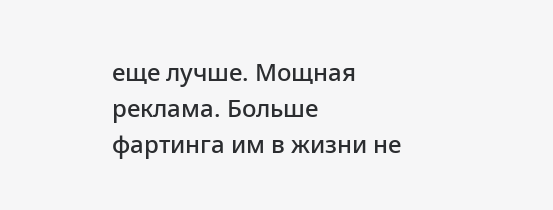еще лучше. Мощная реклама. Больше фартинга им в жизни не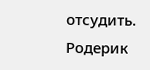отсудить.
Родерик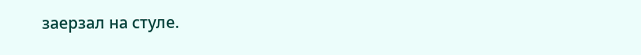заерзал на стуле.